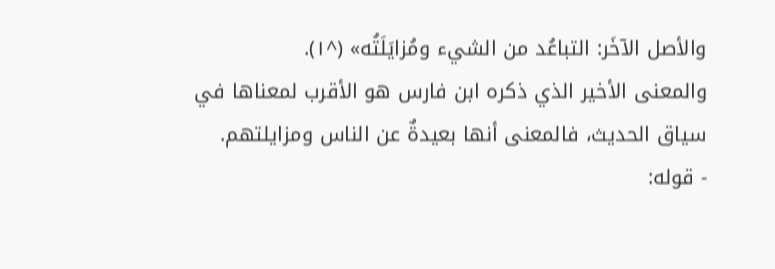والأصل الآخَر: التباعُد من الشيء ومُزايَلَتُه» (^١).
والمعنى الأخير الذي ذكره ابن فارس هو الأقرب لمعناها في سياق الحديث، فالمعنى أنها بعيدةٌ عن الناس ومزايلتهم.
- قوله: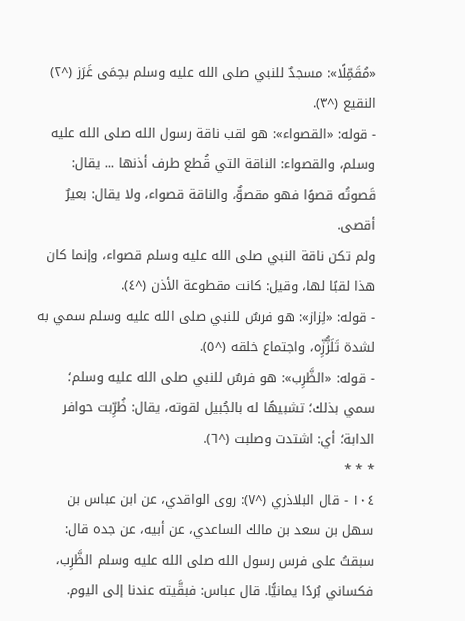«مُقَمِّلًا»: مسجدٌ للنبي صلى الله عليه وسلم بحِمَى غَرَز (^٢) النقيع (^٣).
- قوله: «القصواء»: هو لقب ناقة رسول الله صلى الله عليه وسلم، والقصواء: الناقة التي قُطع طرف أذنها ... يقال: قَصوتُه قصوًا فهو مقصوٌّ، والناقة قصواء، ولا يقال: بعيرٌ أقصى.
ولم تكن ناقة النبي صلى الله عليه وسلم قصواء، وإنما كان هذا لقبًا لها، وقيل: كانت مقطوعة الأذن (^٤).
- قوله: «لِزاز»: هو فرسٌ للنبي صلى الله عليه وسلم سمي به لشدة تَلَزُّزِّه، واجتماع خلقه (^٥).
- قوله: «الظَّرِب»: هو فرسٌ للنبي صلى الله عليه وسلم؛ سمي بذلك؛ تشبيهًا له بالجُبيل لقوته، يقال: ظُرِّبت حوافر الدابة؛ أي: اشتدت وصلبت (^٦).
* * *
١٠٤ - قال البلاذري (^٧): روى الواقدي، عن ابن عباس بن سهل بن سعد بن مالك الساعدي، عن أبيه، عن جده قال: سبقتُ على فرس رسول الله صلى الله عليه وسلم الظَّرِب، فكساني بُردًا يمانيًّا. قال عباس: فبقَّيته عندنا إلى اليوم.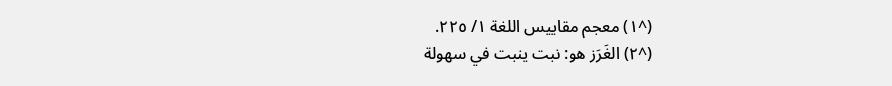(^١) معجم مقاييس اللغة ١/ ٢٢٥.
(^٢) الغَرَز هو: نبت ينبت في سهولة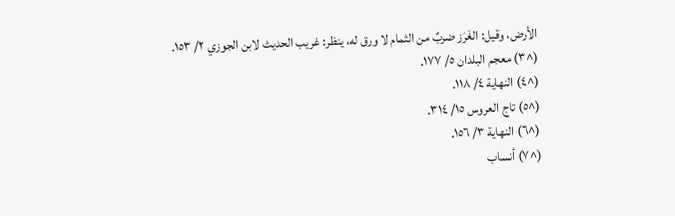الأرض، وقيل: الغَرَز ضربٌ من الثمام لا ورق له، ينظر: غريب الحديث لابن الجوزي ٢/ ١٥٣.
(^٣) معجم البلدان ٥/ ١٧٧.
(^٤) النهاية ٤/ ١١٨.
(^٥) تاج العروس ١٥/ ٣١٤.
(^٦) النهاية ٣/ ١٥٦.
(^٧) أنساب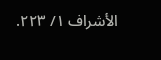الأشراف ١/ ٢٢٣.